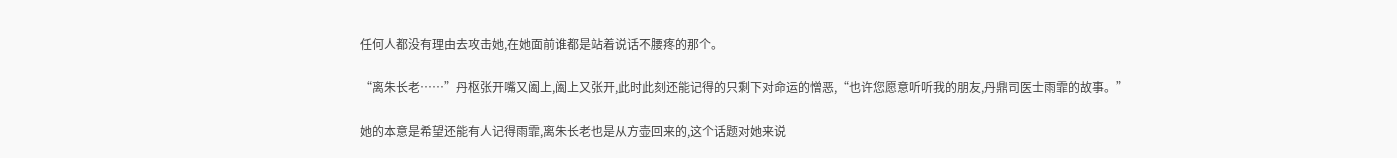任何人都没有理由去攻击她,在她面前谁都是站着说话不腰疼的那个。

“离朱长老……”丹枢张开嘴又阖上,阖上又张开,此时此刻还能记得的只剩下对命运的憎恶,“也许您愿意听听我的朋友,丹鼎司医士雨霏的故事。”

她的本意是希望还能有人记得雨霏,离朱长老也是从方壶回来的,这个话题对她来说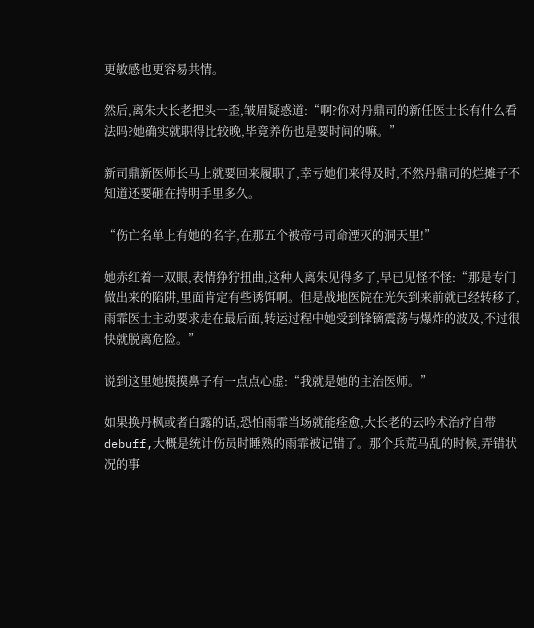更敏感也更容易共情。

然后,离朱大长老把头一歪,皱眉疑惑道:“啊?你对丹鼎司的新任医士长有什么看法吗?她确实就职得比较晚,毕竟养伤也是要时间的嘛。”

新司鼎新医师长马上就要回来履职了,幸亏她们来得及时,不然丹鼎司的烂摊子不知道还要砸在持明手里多久。

“伤亡名单上有她的名字,在那五个被帝弓司命湮灭的洞天里!”

她赤红着一双眼,表情狰狞扭曲,这种人离朱见得多了,早已见怪不怪:“那是专门做出来的陷阱,里面肯定有些诱饵啊。但是战地医院在光矢到来前就已经转移了,雨霏医士主动要求走在最后面,转运过程中她受到锋镝震荡与爆炸的波及,不过很快就脱离危险。”

说到这里她摸摸鼻子有一点点心虚:“我就是她的主治医师。”

如果换丹枫或者白露的话,恐怕雨霏当场就能痊愈,大长老的云吟术治疗自带debuff,大概是统计伤员时睡熟的雨霏被记错了。那个兵荒马乱的时候,弄错状况的事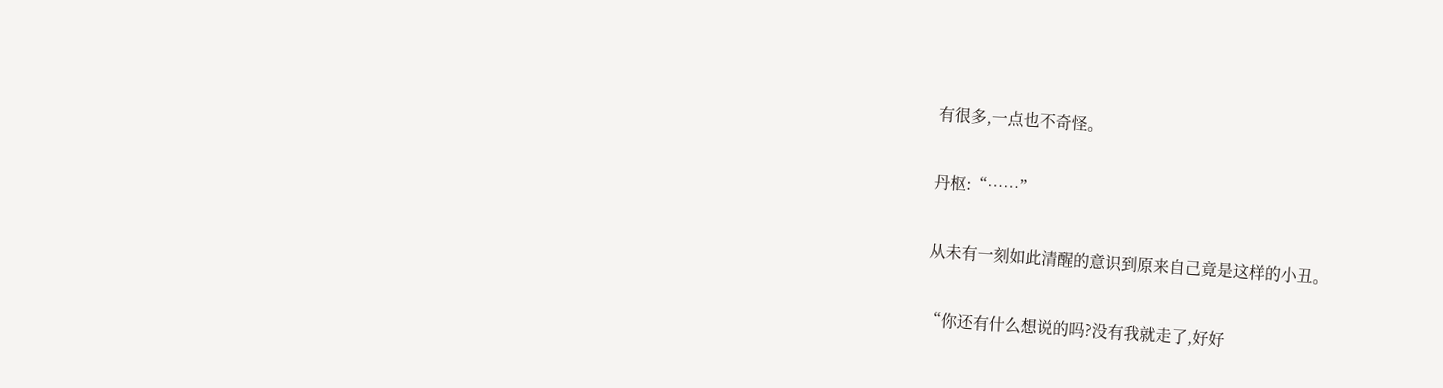有很多,一点也不奇怪。

丹枢:“……”

从未有一刻如此清醒的意识到原来自己竟是这样的小丑。

“你还有什么想说的吗?没有我就走了,好好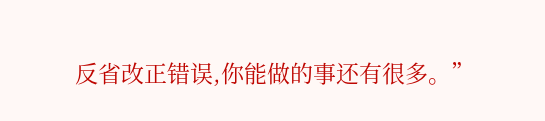反省改正错误,你能做的事还有很多。”